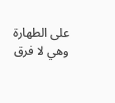على الطهارة وهي لا فرق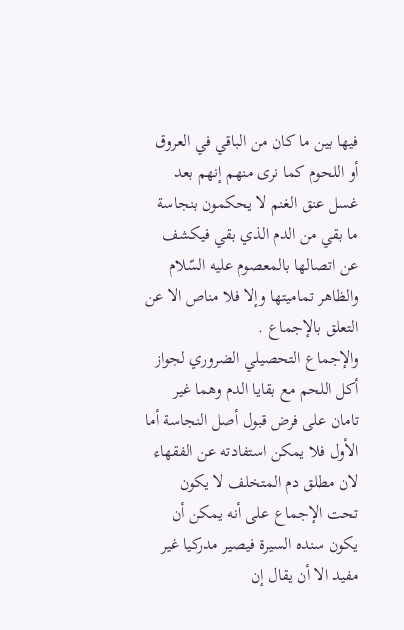فيها بين ما كان من الباقي في العروق أو اللحوم كما نرى منهم إنهم بعد غسل عنق الغنم لا يحكمون بنجاسة ما بقي من الدم الذي بقي فيكشف عن اتصالها بالمعصوم عليه السّلام والظاهر تماميتها وإلا فلا مناص الا عن التعلق بالإجماع .
والإجماع التحصيلي الضروري لجواز أكل اللحم مع بقايا الدم وهما غير تامان على فرض قبول أصل النجاسة أما الأول فلا يمكن استفادته عن الفقهاء لان مطلق دم المتخلف لا يكون تحت الإجماع على أنه يمكن أن يكون سنده السيرة فيصير مدركيا غير مفيد الا أن يقال إن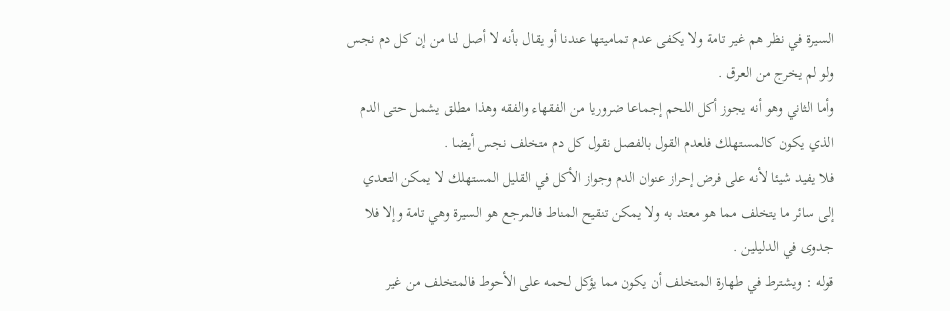السيرة في نظر هم غير تامة ولا يكفى عدم تماميتها عندنا أو يقال بأنه لا أصل لنا من إن كل دم نجس ولو لم يخرج من العرق .
وأما الثاني وهو أنه يجوز أكل اللحم إجماعا ضروريا من الفقهاء والفقه وهذا مطلق يشمل حتى الدم الذي يكون كالمستهلك فلعدم القول بالفصل نقول كل دم متخلف نجس أيضا .
فلا يفيد شيئا لأنه على فرض إحراز عنوان الدم وجواز الأكل في القليل المستهلك لا يمكن التعدي إلى سائر ما يتخلف مما هو معتد به ولا يمكن تنقيح المناط فالمرجع هو السيرة وهي تامة وإلا فلا جدوى في الدليلين .
قوله : ويشترط في طهارة المتخلف أن يكون مما يؤكل لحمه على الأحوط فالمتخلف من غير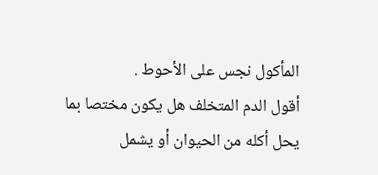المأكول نجس على الأحوط .
أقول الدم المتخلف هل يكون مختصا بما يحل أكله من الحيوان أو يشمل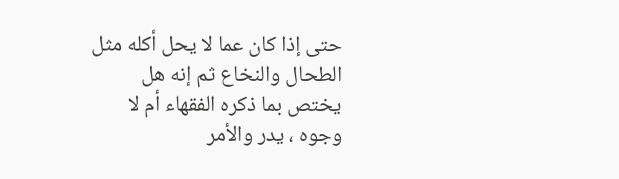حتى إذا كان عما لا يحل أكله مثل الطحال والنخاع ثم إنه هل يختص بما ذكره الفقهاء أم لا وجوه ، يدر والأمر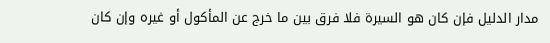مدار الدليل فإن كان هو السيرة فلا فرق بين ما خرج عن المأكول أو غيره وإن كان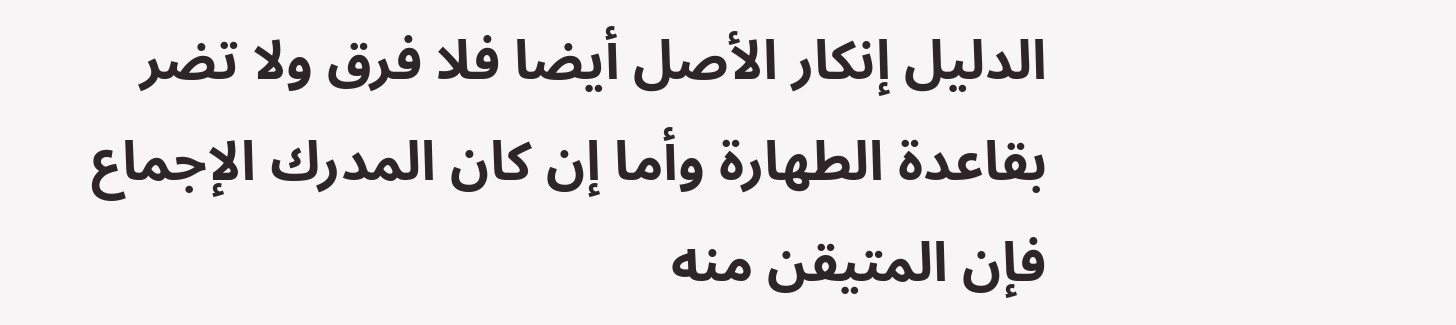الدليل إنكار الأصل أيضا فلا فرق ولا تضر بقاعدة الطهارة وأما إن كان المدرك الإجماع فإن المتيقن منه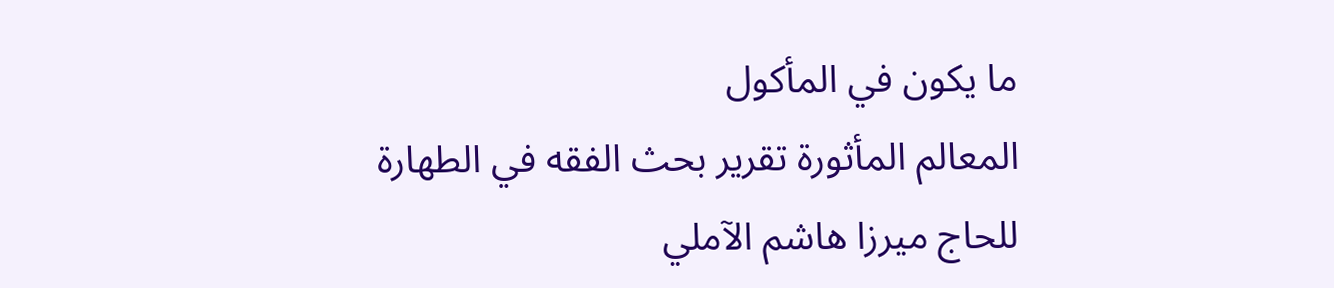ما يكون في المأكول
المعالم المأثورة تقرير بحث الفقه في الطهارة للحاج ميرزا هاشم الآملي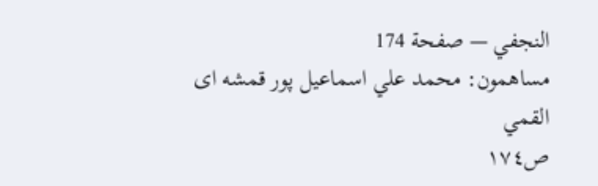النجفي — صفحة 174
مساهمون: محمد علي اسماعيل پور قمشه اى القمي
ص١٧٤